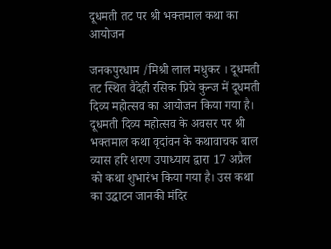दूधमती तट पर श्री भक्तमाल कथा का आयोजन

जनकपुरधाम /मिश्री लाल मधुकर । दूधमती तट स्थित वैदेही रसिक प्रिये कुन्ज में दूधमती दिव्य महोत्सव का आयोजन किया गया है। दूधमती दिव्य महोत्सव के अवसर पर श्री भक्तमाल कथा वृदांवन के कथावाचक बाल व्यास हरि शरण उपाध्याय द्वारा 17 अप्रैल को कथा शुभारंभ किया गया है। उस कथा का उद्घाटन जानकी मंदिर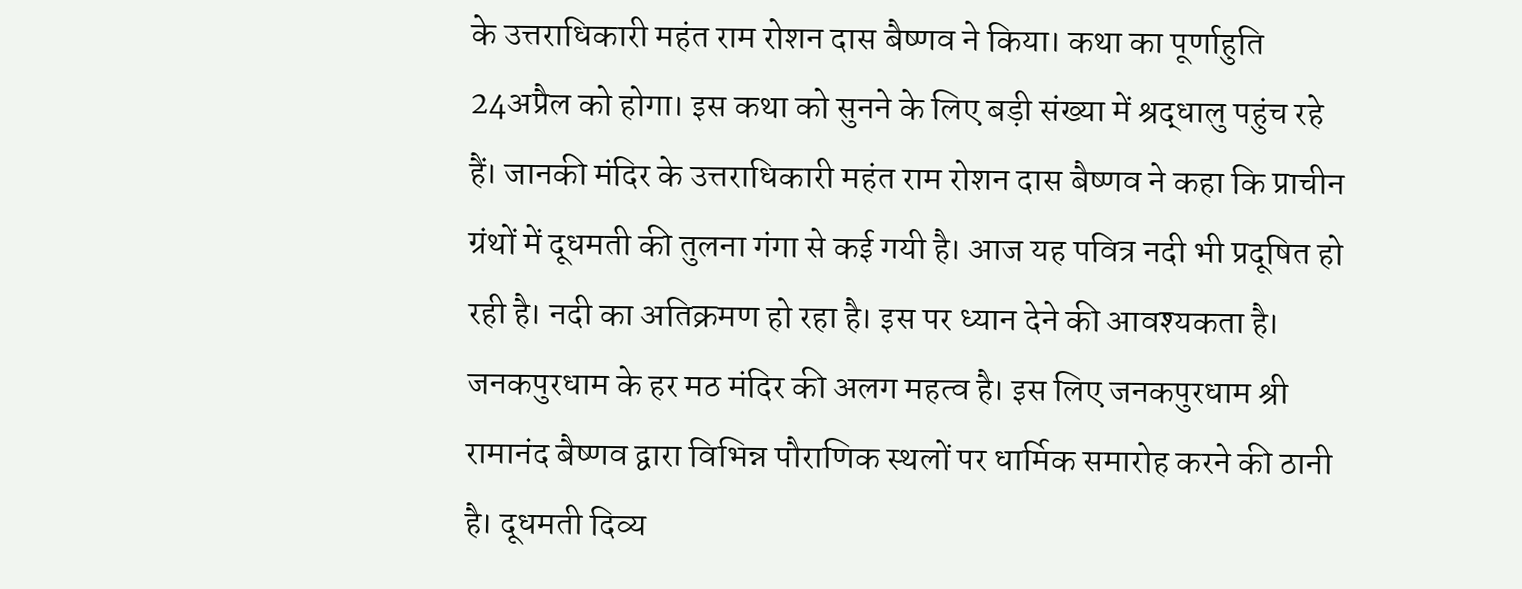के उत्तराधिकारी महंत राम रोशन दास बैष्णव ने किया। कथा का पूर्णाहुति 24अप्रैल को होगा। इस कथा को सुनने के लिए बड़ी संख्या में श्रद्धालु पहुंच रहे हैं। जानकी मंदिर के उत्तराधिकारी महंत राम रोशन दास बैष्णव ने कहा कि प्राचीन ग्रंथों में दूधमती की तुलना गंगा से कई गयी है। आज यह पवित्र नदी भी प्रदूषित हो रही है। नदी का अतिक्रमण हो रहा है। इस पर ध्यान देने की आवश्यकता है। जनकपुरधाम के हर मठ मंदिर की अलग महत्व है। इस लिए जनकपुरधाम श्री रामानंद बैष्णव द्वारा विभिन्न पौराणिक स्थलों पर धार्मिक समारोह करने की ठानी है। दूधमती दिव्य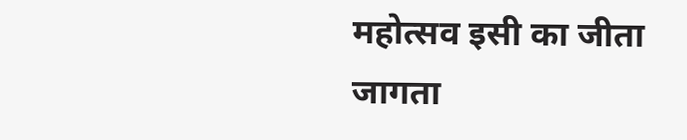महोत्सव इसी का जीता जागता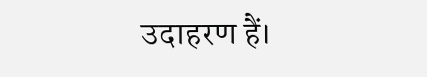उदाहरण हैं।